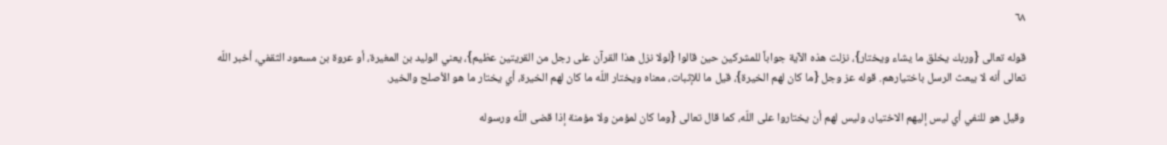٦٨

قوله تعالى {وربك يخلق ما يشاء ويختار}، نزلت هذه الآية جواباً للمشركين حين قالوا {لولا نزل هذا القرآن على رجل من القريتين عظيم}، يعني الوليد بن المغيرة، أو عروة بن مسعود الثقفي، أخبر اللّه تعالى أنه لا يبعث الرسل باختيارهم. قوله عز وجل {ما كان لهم الخيرة}، قيل ما للإثبات، معناه ويختار اللّه ما كان لهم الخيرة، أي يختار ما هو الأصلح والخير.

وقيل هو للنفي أي ليس إليهم الاختيار، وليس لهم أن يختاروا على اللّه، كما قال تعالى {وما كان لمؤمن ولا مؤمنة إذا قضى اللّه ورسوله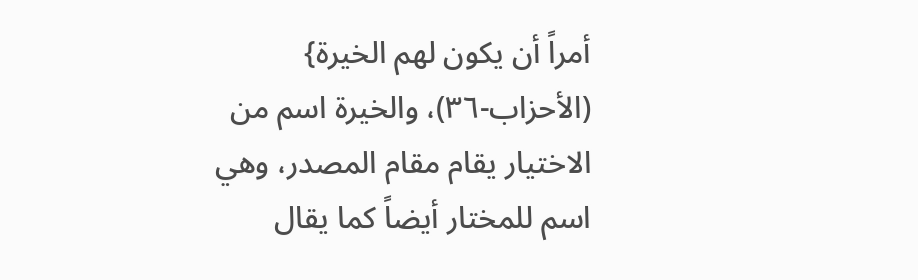أمراً أن يكون لهم الخيرة} (الأحزاب-٣٦)، والخيرة اسم من الاختيار يقام مقام المصدر، وهي اسم للمختار أيضاً كما يقال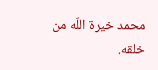محمد خيرة اللّه من خلقه.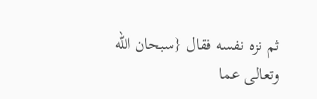ثم نزه نفسه فقال {سبحان اللّه وتعالى عما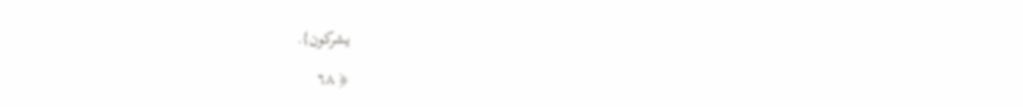يشركون}.

﴿ ٦٨